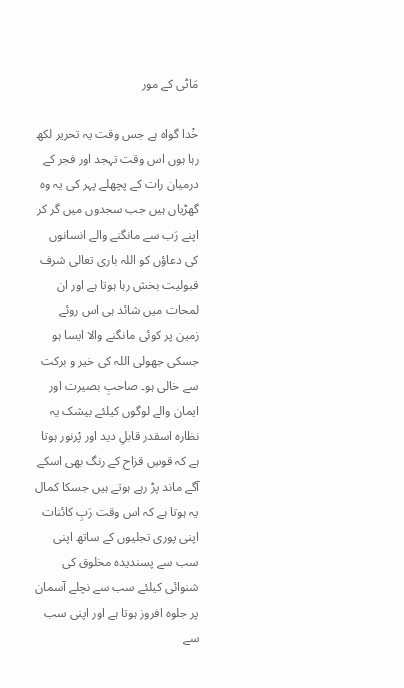مَاٹی کے مور

خْدا گواہ ہے جس وقت یہ تحریر لکھ رہا ہوں اس وقت تہجد اور فجر کے درمیان رات کے پچھلے پہر کی یہ وہ گھڑیاں ہیں جب سجدوں میں گر کر اپنے رَب سے مانگنے والے انسانوں کی دعاؤں کو اللہ باری تعالی شرف قبولیت بخش رہا ہوتا ہے اور ان لمحات میں شائد ہی اس روئے زمین پر کوئی مانگنے والا ایسا ہو جسکی جھولی اللہ کی خیر و برکت سے خالی ہو۔ صاحبِ بصیرت اور ایمان والے لوگوں کیلئے بیشک یہ نظارہ اسقدر قابلِ دید اور پْرنور ہوتا ہے کہ قوسِ قزاح کے رنگ بھی اسکے آگے ماند پڑ رہے ہوتے ہیں جسکا کمال یہ ہوتا ہے کہ اس وقت رَبِ کائنات اپنی پوری تجلیوں کے ساتھ اپنی سب سے پسندیدہ مخلوق کی شنوائی کیلئے سب سے نچلے آسمان پر جلوہ افروز ہوتا ہے اور اپنی سب سے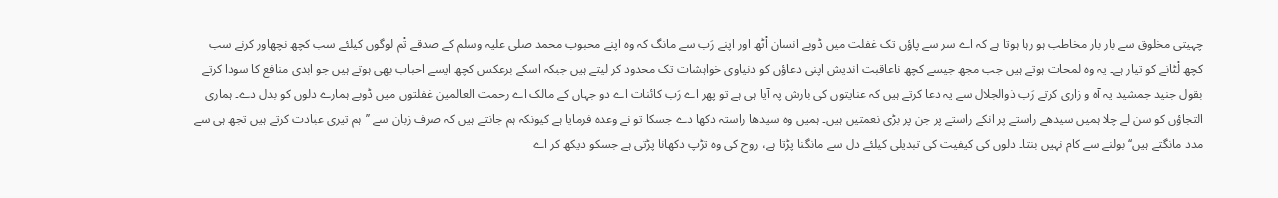چہیتی مخلوق سے بار بار مخاطب ہو رہا ہوتا ہے کہ اے سر سے پاؤں تک غفلت میں ڈوبے انسان اْٹھ اور اپنے رَب سے مانگ کہ وہ اپنے محبوب محمد صلی علیہ وسلم کے صدقے تْم لوگوں کیلئے سب کچھ نچھاور کرنے سب کچھ لْٹانے کو تیار ہے۔ یہ وہ لمحات ہوتے ہیں جب مجھ جیسے کچھ ناعاقبت اندیش اپنی دعاؤں کو دنیاوی خواہشات تک محدود کر لیتے ہیں جبکہ اسکے برعکس کچھ ایسے احباب بھی ہوتے ہیں جو ابدی منافع کا سودا کرتے بقول جنید جمشید یہ آہ و زاری کرتے رَب ذوالجلال سے یہ دعا کرتے ہیں کہ عنایتوں کی بارش پہ آیا ہی ہے تو پھر اے رَب کائنات اے دو جہاں کے مالک اے رحمت العالمین غفلتوں میں ڈوبے ہمارے دلوں کو بدل دے۔ ہماری التجاؤں کو سن لے چلا ہمیں سیدھے راستے پر انکے راستے پر جن پر بڑی نعمتیں ہیں۔ ہمیں وہ سیدھا راستہ دکھا دے جسکا تو نے وعدہ فرمایا ہے کیونکہ ہم جانتے ہیں کہ صرف زبان سے ’’ہم تیری عبادت کرتے ہیں تجھ ہی سے مدد مانگتے ہیں‘‘ بولنے سے کام نہیں بنتا۔ دلوں کی کیفیت کی تبدیلی کیلئے دل سے مانگنا پڑتا ہے، روح کی وہ تڑپ دکھانا پڑتی ہے جسکو دیکھ کر اے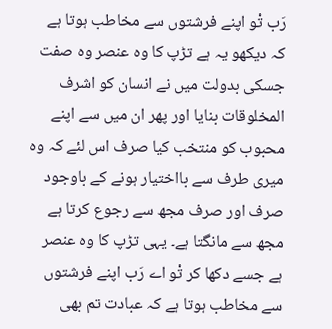رَب تْو اپنے فرشتوں سے مخاطب ہوتا ہے کہ دیکھو یہ ہے تڑپ کا وہ عنصر وہ صفت جسکی بدولت میں نے انسان کو اشرف المخلوقات بنایا اور پھر ان میں سے اپنے محبوب کو منتخب کیا صرف اس لئے کہ وہ میری طرف سے بااختیار ہونے کے باوجود صرف اور صرف مجھ سے رجوع کرتا ہے مجھ سے مانگتا ہے۔ یہی تڑپ کا وہ عنصر ہے جسے دکھا کر تْو اے رَب اپنے فرشتوں سے مخاطب ہوتا ہے کہ عبادت تم بھی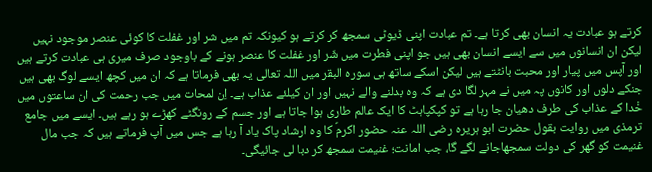کرتے ہو عبادت یہ انسان بھی کرتا ہے۔ تم عبادت اپنی ڈیوٹی سمجھ کر کرتے ہو کیونکہ تم میں شر اور غفلت کا کوئی عنصر موجود نہیں لیکن ان انسانوں میں سے ایسے انسان بھی ہیں جو اپنی فطرت میں شّر اور غفلت کا عنصر ہونے کے باوجود صرف میری ہی عبادت کرتے ہیں اور آپس میں پیار اور محبت بانٹتے ہیں لیکن اسکے ساتھ ہی سورہ البقر میں اللہ تعالی یہ بھی فرماتا ہے کہ ان میں کچھ ایسے لوگ بھی ہیں جنکے دلوں اور کانوں پہ میں نے مہر لگا دی ہے کہ وہ بدلنے والے نہیں اور ان کیلئے عذاب ہے۔ اِن لمحات میں جب رحمت کی ان ساعتوں میں خْدا کے عذاب کی طرف دھیان جا رہا ہے تو کپکپاہٹ کا ایک عالم طاری ہوا جاتا ہے اور جسم کے رونگٹے کھڑے ہو رہے ہیں۔ ایسے میں جامع ترمذی میں روایت بقول حضرت ابو ہریرہ رضی اللہ عنہ حضور اکرمؐ کا وہ ارشاد پاک یاد آ رہا ہے جس میں آپ فرماتے ہیں کہ جب مال غنیمت کو گھر کی دولت سمجھاجانے لگے گا، جب امانت؛ غنیمت سمجھ کر دبا لی جائیگی۔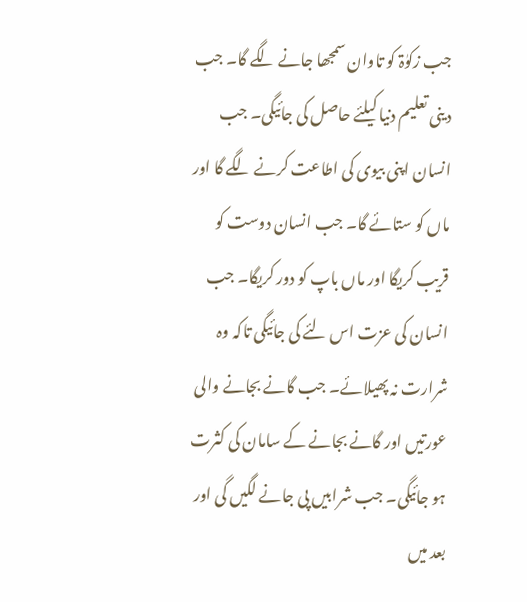جب زکوٰۃ کو تاوان سمجھا جانے لگے گا۔ جب دینی تعلیم دنیا کیلئے حاصل کی جائیگی۔ جب انسان اپنی بیوی کی اطاعت کرنے لگے گا اور ماں کو ستائے گا۔ جب انسان دوست کو قریب کریگا اور ماں باپ کو دور کریگا۔ جب انسان کی عزت اس لئے کی جائیگی تاکہ وہ شرارت نہ پھیلائے۔ جب گانے بجانے والی عورتیں اور گانے بجانے کے سامان کی کثرت ہو جائیگی۔ جب شرابیں پی جانے لگیں گی اور بعد میں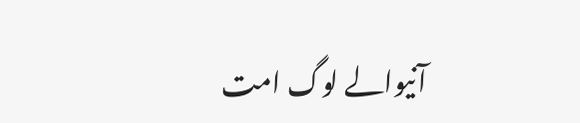آنیوالے لوگ امت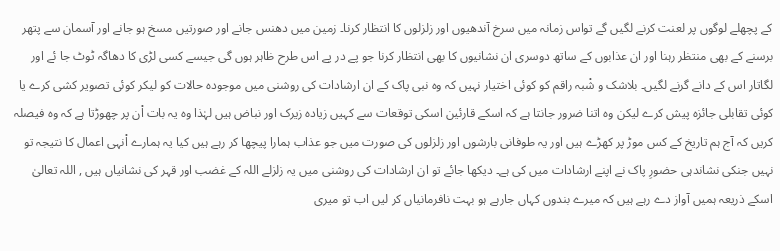کے پچھلے لوگوں پر لعنت کرنے لگیں گے تواس زمانہ میں سرخ آندھیوں اور زلزلوں کا انتظار کرنا۔ زمین میں دھنس جانے اور صورتیں مسخ ہو جانے اور آسمان سے پتھر برسنے کے بھی منتظر رہنا اور ان عذابوں کے ساتھ دوسری ان نشانیوں کا بھی انتظار کرنا جو پے در پے اس طرح ظاہر ہوں گی جیسے کسی لڑی کا دھاگہ ٹوٹ جا ئے اور لگاتار اس کے دانے گرنے لگیں۔ بلاشک و شْبہ راقم کو کوئی اختیار نہیں کہ وہ نبی پاک کے ان ارشادات کی روشنی میں موجودہ حالات کو لیکر کوئی تصویر کشی کرے یا کوئی تقابلی جائزہ پیش کرے لیکن وہ اتنا ضرور جانتا ہے کہ اسکے قارئین اسکی توقعات سے کہیں زیادہ زیرک اور نباض ہیں لہٰذا وہ یہ بات اْن پر چھوڑتا ہے کہ وہ فیصلہ کریں کہ آج ہم تاریخ کے کس موڑ پر کھڑے ہیں اور یہ طوفانی بارشوں اور زلزلوں کی صورت میں جو عذاب ہمارا پیچھا کر رہے ہیں کیا یہ ہمارے اْنہی اعمال کا نتیجہ تو نہیں جنکی نشاندہی حضورِ پاک نے اپنے ارشادات میں کی ہے۔ دیکھا جائے تو ان ارشادات کی روشنی میں یہ زلزلے اللہ کے غضب اور قہر کی نشانیاں ہیں , اللہ تعالیٰ اسکے ذریعہ ہمیں آواز دے رہے ہیں کہ میرے بندوں کہاں جارہے ہو بہت نافرمانیاں کر لیں اب تو میری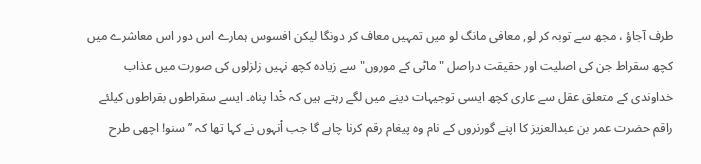طرف آجاؤ ، مجھ سے توبہ کر لو, معافی مانگ لو میں تمہیں معاف کر دونگا لیکن افسوس ہمارے اس دور اس معاشرے میں کچھ سقراط جن کی اصلیت اور حقیقت دراصل "ماٹی کے موروں" سے زیادہ کچھ نہیں زلزلوں کی صورت میں عذاب خداوندی کے متعلق عقل سے عاری کچھ ایسی توجیہات دینے میں لگے رہتے ہیں کہ خْدا پناہ۔ ایسے سقراطوں بقراطوں کیلئے راقم حضرت عمر بن عبدالعزیز کا اپنے گورنروں کے نام وہ پیغام رقم کرنا چاہے گا جب اْنہوں نے کہا تھا کہ ’’سنو! اچھی طرح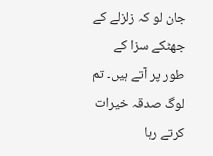جان لو کہ زلزلے کے جھٹکے سزا کے طور پر آتے ہیں۔ تم لوگ صدقہ خیرات کرتے رہا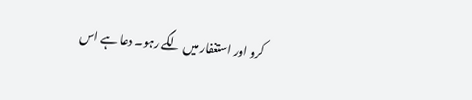کرو اور استغفار میں لگے رہو۔ دعا ہے اس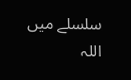سلسلے میں اللہ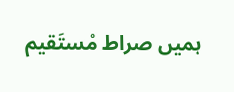ہمیں صراط مْستَقیم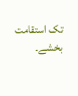تک استقامت بخشے۔